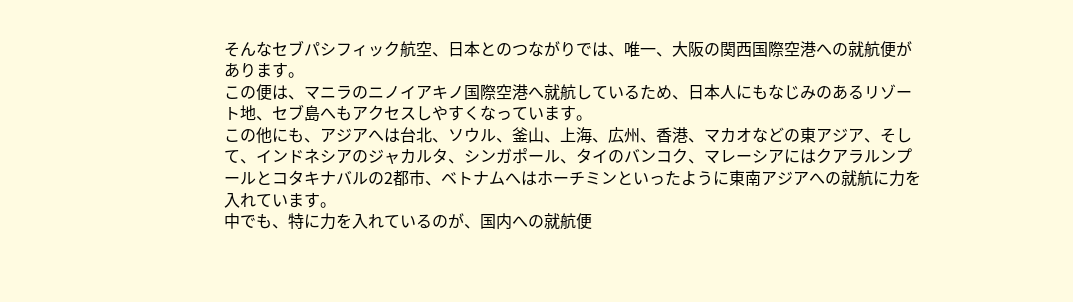そんなセブパシフィック航空、日本とのつながりでは、唯一、大阪の関西国際空港への就航便があります。
この便は、マニラのニノイアキノ国際空港へ就航しているため、日本人にもなじみのあるリゾート地、セブ島へもアクセスしやすくなっています。
この他にも、アジアへは台北、ソウル、釜山、上海、広州、香港、マカオなどの東アジア、そして、インドネシアのジャカルタ、シンガポール、タイのバンコク、マレーシアにはクアラルンプールとコタキナバルの2都市、ベトナムへはホーチミンといったように東南アジアへの就航に力を入れています。
中でも、特に力を入れているのが、国内への就航便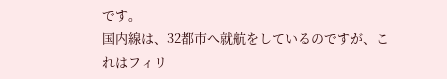です。
国内線は、32都市へ就航をしているのですが、これはフィリ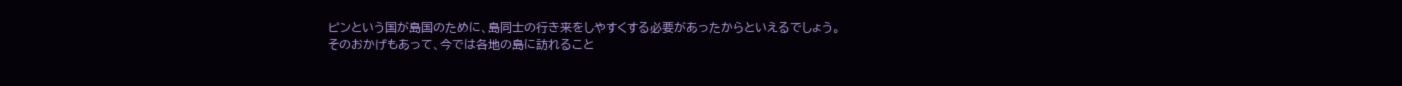ピンという国が島国のために、島同士の行き来をしやすくする必要があったからといえるでしょう。
そのおかげもあって、今では各地の島に訪れること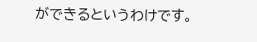ができるというわけです。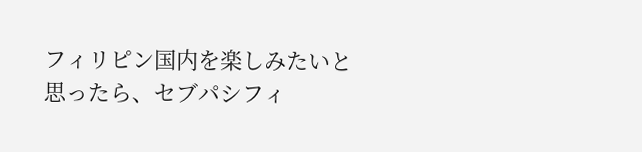フィリピン国内を楽しみたいと思ったら、セブパシフィ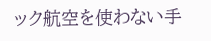ック航空を使わない手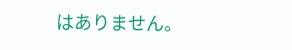はありません。